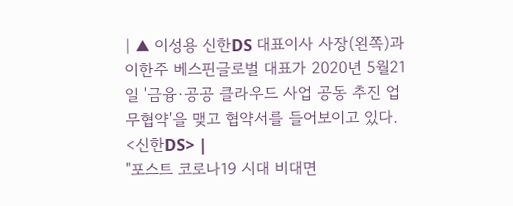| ▲ 이성용 신한DS 대표이사 사장(왼쪽)과 이한주 베스핀글로벌 대표가 2020년 5월21일 '금융·공공 클라우드 사업 공동 추진 업무협약'을 맺고 협약서를 들어보이고 있다. <신한DS> |
"포스트 코로나19 시대 비대면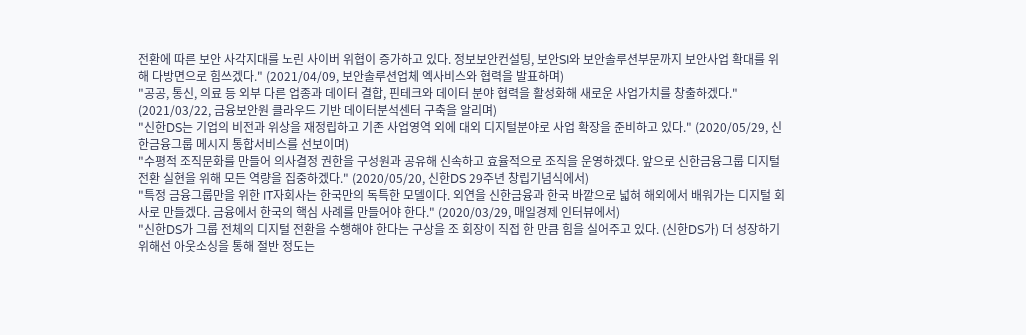전환에 따른 보안 사각지대를 노린 사이버 위협이 증가하고 있다. 정보보안컨설팅, 보안SI와 보안솔루션부문까지 보안사업 확대를 위해 다방면으로 힘쓰겠다." (2021/04/09, 보안솔루션업체 엑사비스와 협력을 발표하며)
"공공, 통신, 의료 등 외부 다른 업종과 데이터 결합, 핀테크와 데이터 분야 협력을 활성화해 새로운 사업가치를 창출하겠다." (2021/03/22, 금융보안원 클라우드 기반 데이터분석센터 구축을 알리며)
"신한DS는 기업의 비전과 위상을 재정립하고 기존 사업영역 외에 대외 디지털분야로 사업 확장을 준비하고 있다." (2020/05/29, 신한금융그룹 메시지 통합서비스를 선보이며)
"수평적 조직문화를 만들어 의사결정 권한을 구성원과 공유해 신속하고 효율적으로 조직을 운영하겠다. 앞으로 신한금융그룹 디지털 전환 실현을 위해 모든 역량을 집중하겠다." (2020/05/20, 신한DS 29주년 창립기념식에서)
"특정 금융그룹만을 위한 IT자회사는 한국만의 독특한 모델이다. 외연을 신한금융과 한국 바깥으로 넓혀 해외에서 배워가는 디지털 회사로 만들겠다. 금융에서 한국의 핵심 사례를 만들어야 한다." (2020/03/29, 매일경제 인터뷰에서)
"신한DS가 그룹 전체의 디지털 전환을 수행해야 한다는 구상을 조 회장이 직접 한 만큼 힘을 실어주고 있다. (신한DS가) 더 성장하기 위해선 아웃소싱을 통해 절반 정도는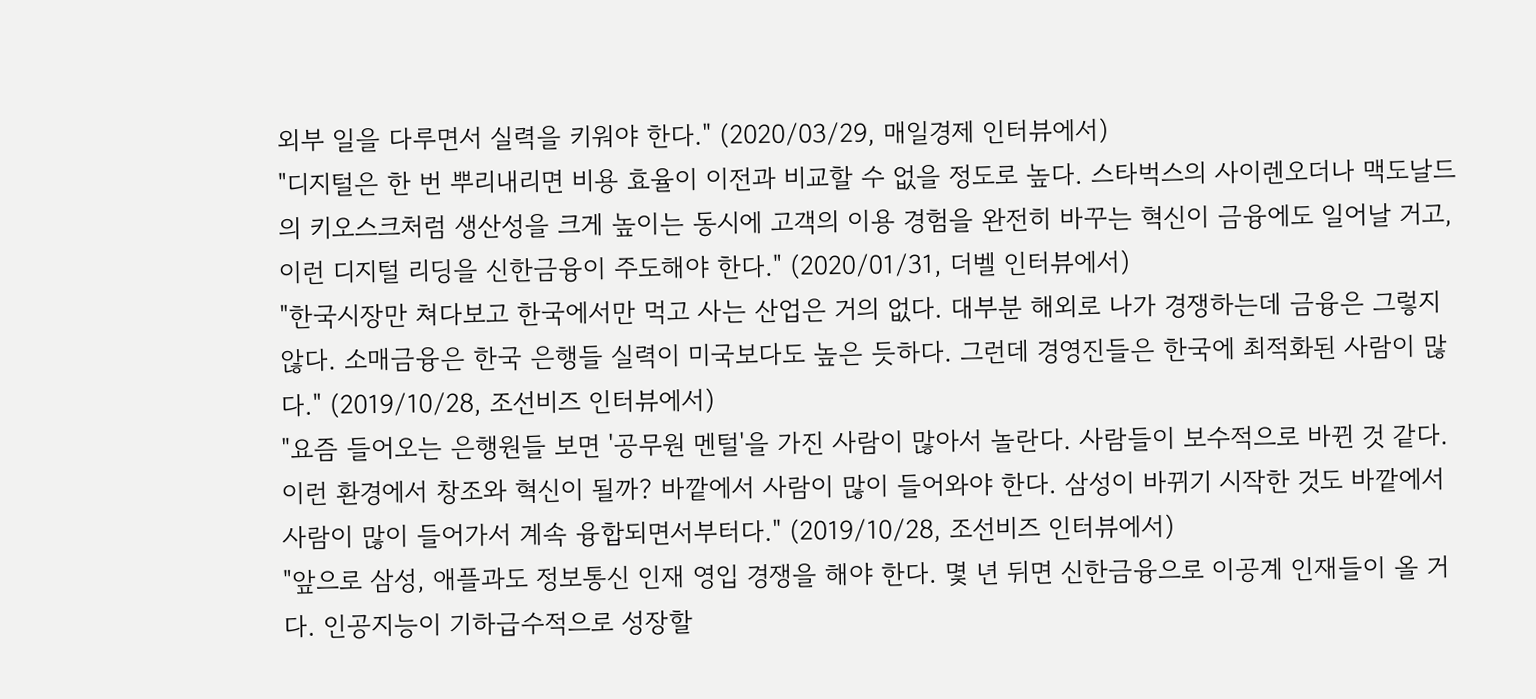외부 일을 다루면서 실력을 키워야 한다." (2020/03/29, 매일경제 인터뷰에서)
"디지털은 한 번 뿌리내리면 비용 효율이 이전과 비교할 수 없을 정도로 높다. 스타벅스의 사이렌오더나 맥도날드의 키오스크처럼 생산성을 크게 높이는 동시에 고객의 이용 경험을 완전히 바꾸는 혁신이 금융에도 일어날 거고, 이런 디지털 리딩을 신한금융이 주도해야 한다." (2020/01/31, 더벨 인터뷰에서)
"한국시장만 쳐다보고 한국에서만 먹고 사는 산업은 거의 없다. 대부분 해외로 나가 경쟁하는데 금융은 그렇지 않다. 소매금융은 한국 은행들 실력이 미국보다도 높은 듯하다. 그런데 경영진들은 한국에 최적화된 사람이 많다." (2019/10/28, 조선비즈 인터뷰에서)
"요즘 들어오는 은행원들 보면 '공무원 멘털'을 가진 사람이 많아서 놀란다. 사람들이 보수적으로 바뀐 것 같다. 이런 환경에서 창조와 혁신이 될까? 바깥에서 사람이 많이 들어와야 한다. 삼성이 바뀌기 시작한 것도 바깥에서 사람이 많이 들어가서 계속 융합되면서부터다." (2019/10/28, 조선비즈 인터뷰에서)
"앞으로 삼성, 애플과도 정보통신 인재 영입 경쟁을 해야 한다. 몇 년 뒤면 신한금융으로 이공계 인재들이 올 거다. 인공지능이 기하급수적으로 성장할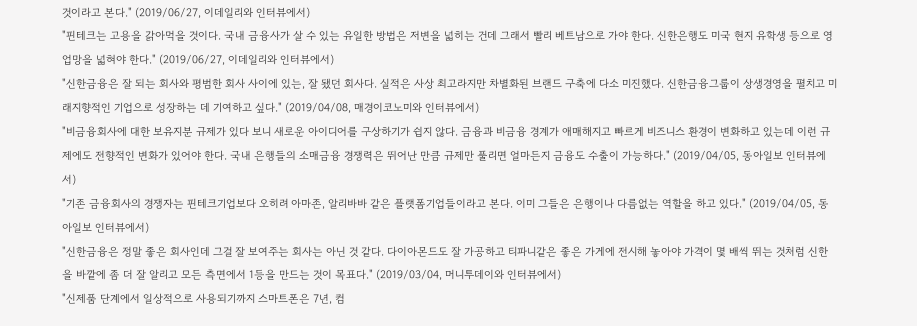것이라고 본다." (2019/06/27, 이데일리와 인터뷰에서)
"핀테크는 고용을 갉아먹을 것이다. 국내 금융사가 살 수 있는 유일한 방법은 저변을 넓히는 건데 그래서 빨리 베트남으로 가야 한다. 신한은행도 미국 현지 유학생 등으로 영업망을 넓혀야 한다." (2019/06/27, 이데일리와 인터뷰에서)
"신한금융은 잘 되는 회사와 평범한 회사 사이에 있는, 잘 됐던 회사다. 실적은 사상 최고라지만 차별화된 브랜드 구축에 다소 미진했다. 신한금융그룹이 상생경영을 펼치고 미래지향적인 기업으로 성장하는 데 기여하고 싶다." (2019/04/08, 매경이코노미와 인터뷰에서)
"비금융회사에 대한 보유지분 규제가 있다 보니 새로운 아이디어를 구상하기가 쉽지 않다. 금융과 비금융 경계가 애매해지고 빠르게 비즈니스 환경이 변화하고 있는데 이런 규제에도 전향적인 변화가 있어야 한다. 국내 은행들의 소매금융 경쟁력은 뛰어난 만큼 규제만 풀리면 얼마든지 금융도 수출이 가능하다." (2019/04/05, 동아일보 인터뷰에서)
"기존 금융회사의 경쟁자는 핀테크기업보다 오히려 아마존, 알리바바 같은 플랫폼기업들이라고 본다. 이미 그들은 은행이나 다름없는 역할을 하고 있다." (2019/04/05, 동아일보 인터뷰에서)
"신한금융은 정말 좋은 회사인데 그걸 잘 보여주는 회사는 아닌 것 같다. 다이아몬드도 잘 가공하고 티파니같은 좋은 가게에 전시해 놓아야 가격이 몇 배씩 뛰는 것처럼 신한을 바깥에 좀 더 잘 알리고 모든 측면에서 1등을 만드는 것이 목표다." (2019/03/04, 머니투데이와 인터뷰에서)
"신제품 단계에서 일상적으로 사용되기까지 스마트폰은 7년, 컴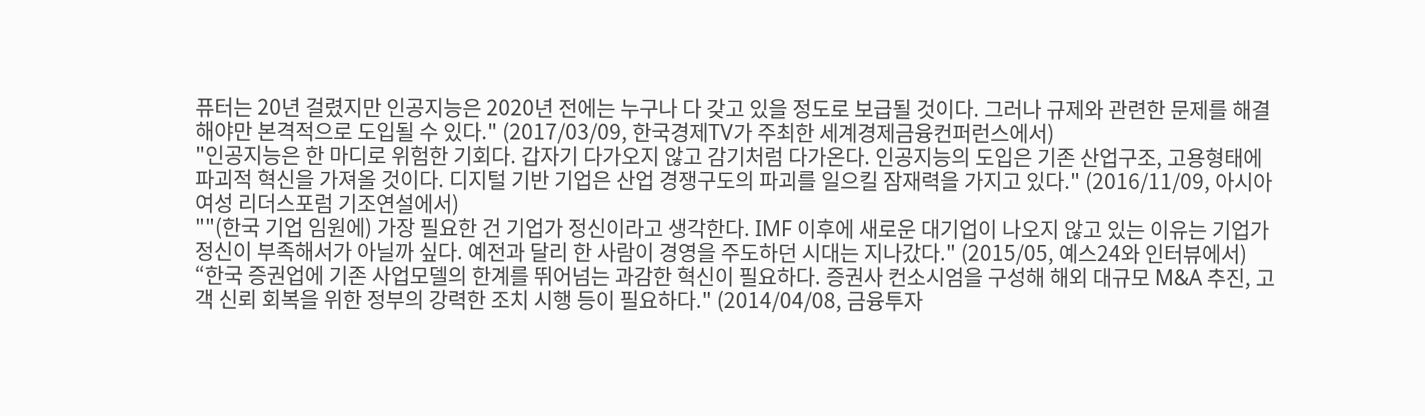퓨터는 20년 걸렸지만 인공지능은 2020년 전에는 누구나 다 갖고 있을 정도로 보급될 것이다. 그러나 규제와 관련한 문제를 해결해야만 본격적으로 도입될 수 있다." (2017/03/09, 한국경제TV가 주최한 세계경제금융컨퍼런스에서)
"인공지능은 한 마디로 위험한 기회다. 갑자기 다가오지 않고 감기처럼 다가온다. 인공지능의 도입은 기존 산업구조, 고용형태에 파괴적 혁신을 가져올 것이다. 디지털 기반 기업은 산업 경쟁구도의 파괴를 일으킬 잠재력을 가지고 있다." (2016/11/09, 아시아 여성 리더스포럼 기조연설에서)
""(한국 기업 임원에) 가장 필요한 건 기업가 정신이라고 생각한다. IMF 이후에 새로운 대기업이 나오지 않고 있는 이유는 기업가 정신이 부족해서가 아닐까 싶다. 예전과 달리 한 사람이 경영을 주도하던 시대는 지나갔다." (2015/05, 예스24와 인터뷰에서)
“한국 증권업에 기존 사업모델의 한계를 뛰어넘는 과감한 혁신이 필요하다. 증권사 컨소시엄을 구성해 해외 대규모 M&A 추진, 고객 신뢰 회복을 위한 정부의 강력한 조치 시행 등이 필요하다." (2014/04/08, 금융투자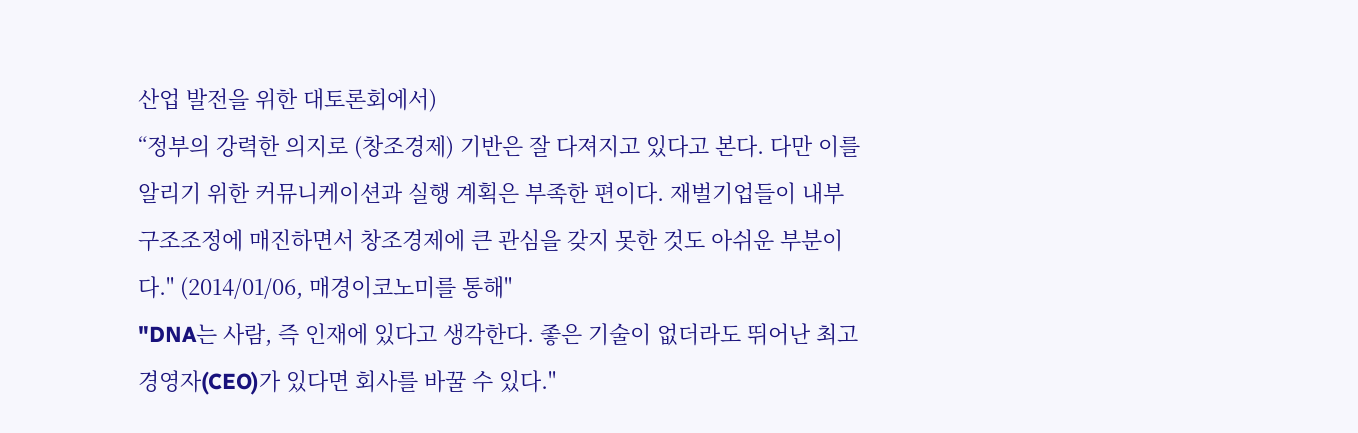산업 발전을 위한 대토론회에서)
“정부의 강력한 의지로 (창조경제) 기반은 잘 다져지고 있다고 본다. 다만 이를 알리기 위한 커뮤니케이션과 실행 계획은 부족한 편이다. 재벌기업들이 내부 구조조정에 매진하면서 창조경제에 큰 관심을 갖지 못한 것도 아쉬운 부분이다." (2014/01/06, 매경이코노미를 통해"
"DNA는 사람, 즉 인재에 있다고 생각한다. 좋은 기술이 없더라도 뛰어난 최고경영자(CEO)가 있다면 회사를 바꿀 수 있다."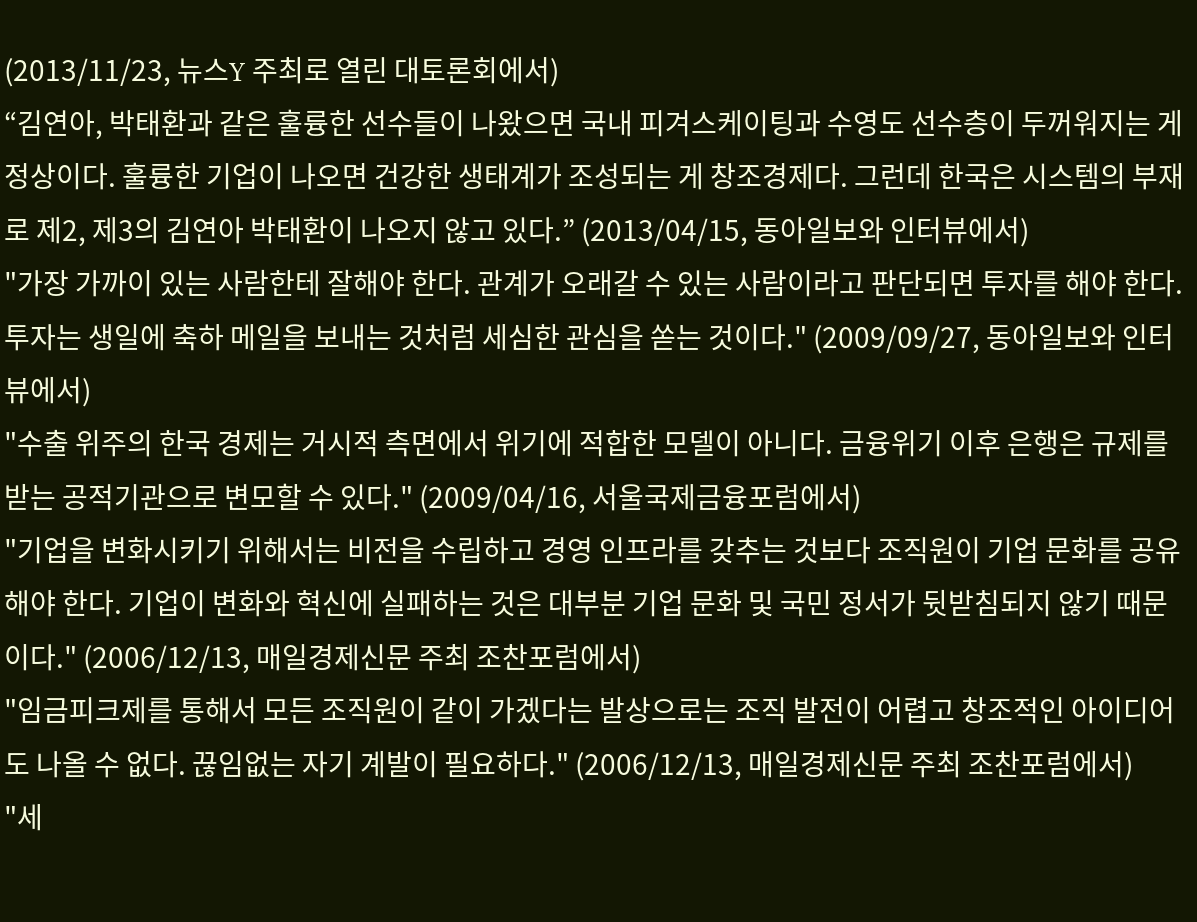(2013/11/23, 뉴스Y 주최로 열린 대토론회에서)
“김연아, 박태환과 같은 훌륭한 선수들이 나왔으면 국내 피겨스케이팅과 수영도 선수층이 두꺼워지는 게 정상이다. 훌륭한 기업이 나오면 건강한 생태계가 조성되는 게 창조경제다. 그런데 한국은 시스템의 부재로 제2, 제3의 김연아 박태환이 나오지 않고 있다.” (2013/04/15, 동아일보와 인터뷰에서)
"가장 가까이 있는 사람한테 잘해야 한다. 관계가 오래갈 수 있는 사람이라고 판단되면 투자를 해야 한다. 투자는 생일에 축하 메일을 보내는 것처럼 세심한 관심을 쏟는 것이다." (2009/09/27, 동아일보와 인터뷰에서)
"수출 위주의 한국 경제는 거시적 측면에서 위기에 적합한 모델이 아니다. 금융위기 이후 은행은 규제를 받는 공적기관으로 변모할 수 있다." (2009/04/16, 서울국제금융포럼에서)
"기업을 변화시키기 위해서는 비전을 수립하고 경영 인프라를 갖추는 것보다 조직원이 기업 문화를 공유해야 한다. 기업이 변화와 혁신에 실패하는 것은 대부분 기업 문화 및 국민 정서가 뒷받침되지 않기 때문이다." (2006/12/13, 매일경제신문 주최 조찬포럼에서)
"임금피크제를 통해서 모든 조직원이 같이 가겠다는 발상으로는 조직 발전이 어렵고 창조적인 아이디어도 나올 수 없다. 끊임없는 자기 계발이 필요하다." (2006/12/13, 매일경제신문 주최 조찬포럼에서)
"세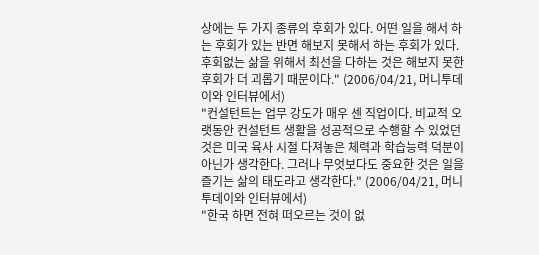상에는 두 가지 종류의 후회가 있다. 어떤 일을 해서 하는 후회가 있는 반면 해보지 못해서 하는 후회가 있다. 후회없는 삶을 위해서 최선을 다하는 것은 해보지 못한 후회가 더 괴롭기 때문이다." (2006/04/21, 머니투데이와 인터뷰에서)
"컨설턴트는 업무 강도가 매우 센 직업이다. 비교적 오랫동안 컨설턴트 생활을 성공적으로 수행할 수 있었던 것은 미국 육사 시절 다져놓은 체력과 학습능력 덕분이 아닌가 생각한다. 그러나 무엇보다도 중요한 것은 일을 즐기는 삶의 태도라고 생각한다." (2006/04/21, 머니투데이와 인터뷰에서)
"한국 하면 전혀 떠오르는 것이 없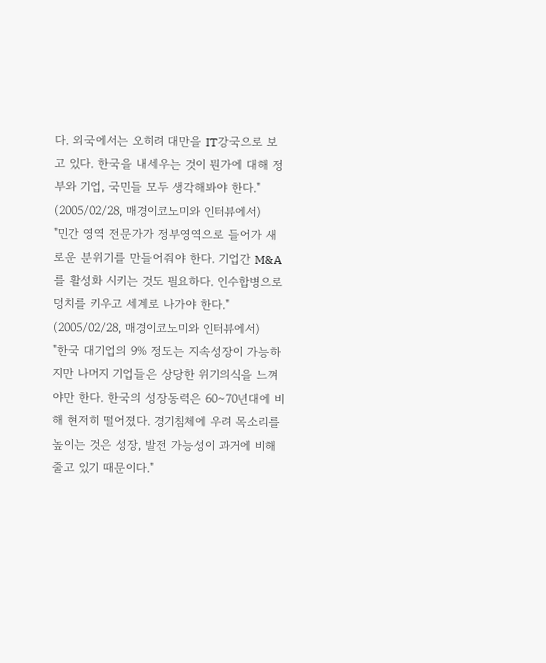다. 외국에서는 오히려 대만을 IT강국으로 보고 있다. 한국을 내세우는 것이 뭔가에 대해 정부와 기업, 국민들 모두 생각해봐야 한다." (2005/02/28, 매경이코노미와 인터뷰에서)
"민간 영역 전문가가 정부영역으로 들어가 새로운 분위기를 만들어줘야 한다. 기업간 M&A를 활성화 시키는 것도 필요하다. 인수합병으로 덩치를 키우고 세계로 나가야 한다." (2005/02/28, 매경이코노미와 인터뷰에서)
"한국 대기업의 9% 정도는 지속성장이 가능하지만 나머지 기업들은 상당한 위기의식을 느껴야만 한다. 한국의 성장동력은 60∼70년대에 비해 현저히 떨어졌다. 경기침체에 우려 목소리를 높이는 것은 성장, 발전 가능성이 과거에 비해 줄고 있기 때문이다."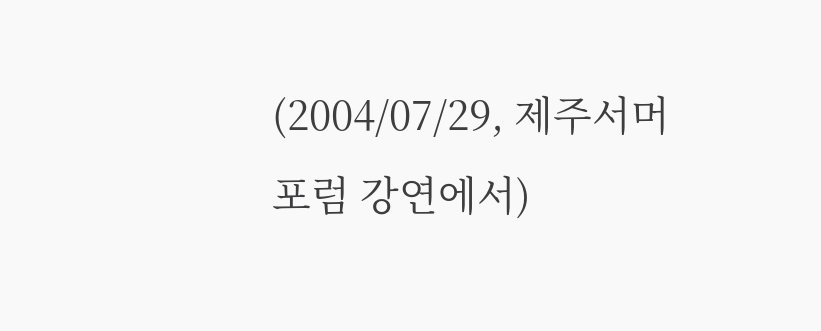(2004/07/29, 제주서머포럼 강연에서)